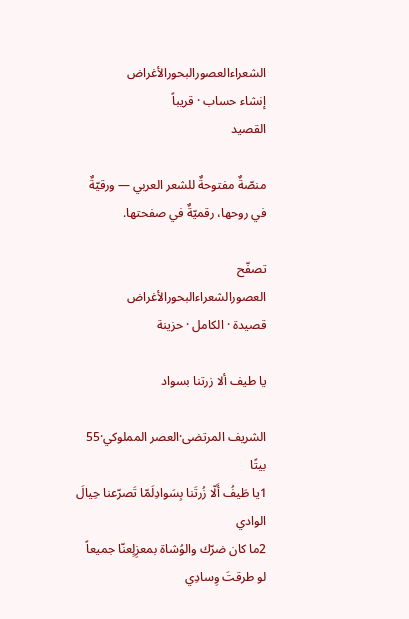الشعراءالعصورالبحورالأغراض
إنشاء حساب · قريباً
القصيد

منصّةٌ مفتوحةٌ للشعر العربي — ورقيّةٌ في روحها، رقميّةٌ في صفحتها.

تصفّح
العصورالشعراءالبحورالأغراض
قصيدة · الكامل · حزينة

يا طيف ألا زرتنا بسواد

الشريف المرتضى·العصر المملوكي·55 بيتًا
1يا طَيفُ أَلّا زُرتَنا بِسَوادِلَمّا تَصرّعنا حِيالَ الوادي
2ما كان ضرّك والوُشاة بمعزِلٍعنّا جميعاً لو طرقتَ وِسادِي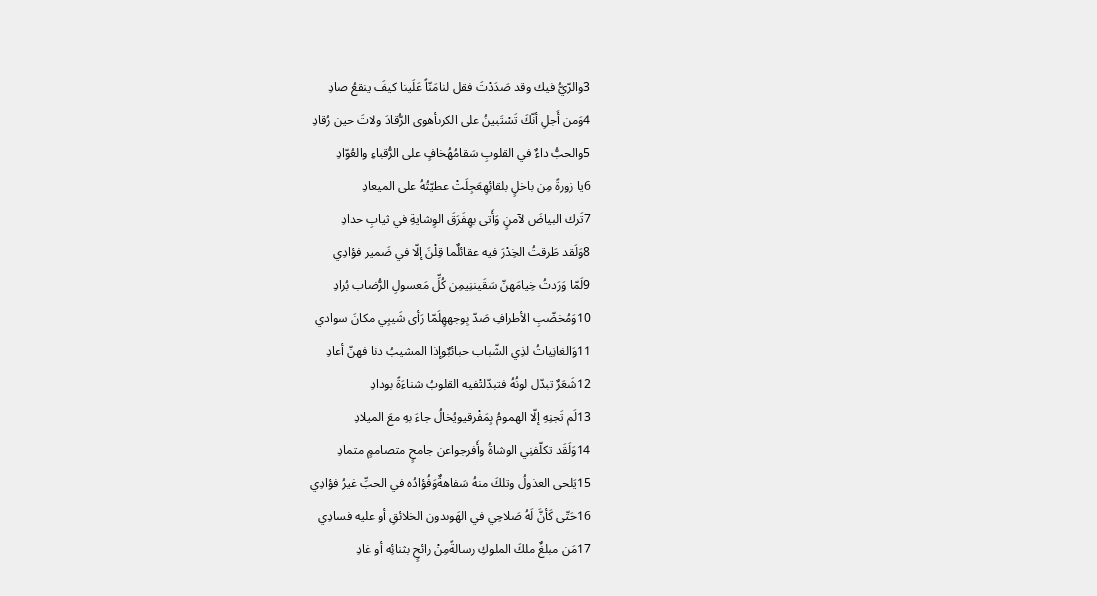3والرّيُّ فيك وقد صَدَدْتَ فقل لنامَنّاً عَلَينا كيفَ ينقعُ صادِ
4وَمن أَجلِ أنّكَ تَسْتَبينُ على الكرىأهوى الرُّقادَ ولاتَ حين رُقادِ
5والحبُّ داءٌ في القلوبِ سَقامُهُخافٍ على الرُّقباءِ والعُوّادِ
6يا زورةً مِن باخلٍ بلقائِهِعَجِلَتْ عطيّتُهُ على الميعادِ
7تَرك البياضَ لآمنٍ وَأَتى بهِفَرَقَ الوِشايةِ في ثيابِ حدادِ
8وَلَقد طَرقتُ الخِدْرَ فيه عقائلٌما قِلْنَ إلّا في ضَمير فؤادِي
9لَمّا وَرَدتُ خِيامَهنّ سَقَيننِيمِن كُلِّ مَعسولِ الرُّضاب بُرادِ
10وَمُخضّبِ الأطرافِ صَدّ بِوجههِلَمّا رَأى شَيبِي مكانَ سوادي
11وَالغانِياتُ لذِي الشّباب حبائبٌوإذا المشيبُ دنا فهنّ أعادِ
12شَعَرٌ تبدّل لونُهُ فتبدّلتْفيه القلوبُ شناءَةً بودادِ
13لَم تَجنِهِ إلّا الهمومُ بِمَفْرقيويُخالُ جاءَ بهِ معَ الميلادِ
14وَلَقَد تكلّفنِي الوشاةُ وأَفرجواعن جامحٍ متصاممٍ متمادِ
15يَلحى العذولُ وتلكَ منهُ سَفاهةٌوَفُؤادُه في الحبِّ غيرُ فؤادِي
16حَتّى كَأنَّ لَهُ صَلاحِي في الهَوىدون الخلائقِ أو عليه فسادِي
17مَن مبلغٌ ملكَ الملوكِ رسالةًمِنْ رائحٍ بثنائِه أو غادِ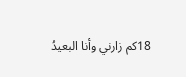18كم زارني وأنا البعيدُ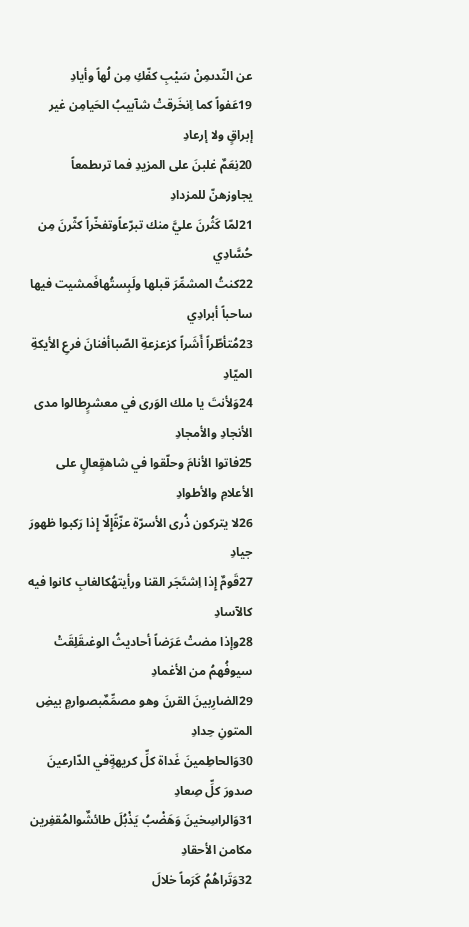عن النّدىمِنْ سَيْبِ كفّكِ مِن لُهاً وأيادِ
19عَفواً كما اِنخَرقتْ شآبيبُ الحَيامِن غير إبراقٍ ولا إرعادِ
20نِعَمٌ غلبنَ على المزيدِ فما ترىطمعاً يجاوزهنّ للمزدادِ
21لمّا كَثُرنَ عليَّ منك تبرّعاًوتفخّراً كثّرنَ مِن حُسَّادِي
22كنتُ المشمِّرَ قبلها ولَبِستُهافَمشيت فيها ساحباً أبرادِي
23مُتأطّراً أَشَراً كزعزعةِ الصّباأفنانَ فرعِ الأيكةِ الميّادِ
24وَلأنتَ يا ملك الوَرى في معشرٍطالوا مدى الأنجادِ والأمجادِ
25فاتوا الأنامَ وحلّقوا في شاهقٍعالٍ على الأعلامِ والأطوادِ
26لا يتركون ذُرى الأسرّة عزّةًإِلّا إِذا رَكبوا ظهورَ جيادِ
27قَومٌ إِذا اِشتَجَر القنا ورأيتهُكالغابِ كانوا فيه كالآسادِ
28وإذا مضتْ عَرَضاً أحاديثُ الوغىقَلِقَتْ سيوفُهمُ من الأغمادِ
29الضارِبينَ القرنَ وهو مصمِّمٌبصوارمٍ بيضِ المتونِ حِدادِ
30وَالحاطِمينَ غَداة كلِّ كريهةٍفي الدّارعينَ صدورَ كلِّ صِعادِ
31وَالراسِخينَ وَهَضْبُ يَذْبُلَ طائشٌوالمُقفِرين مكامن الأحقادِ
32وَتَراهُمُ كَرَماً خلالَ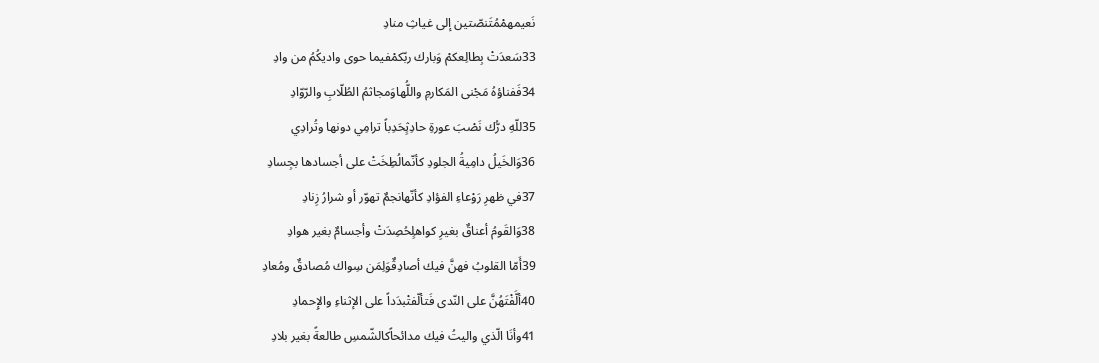نَعيمهمْمُتَنصّتين إلى غياثِ منادِ
33سَعدَتْ بِطالِعكمْ وَبارك ربّكمْفيما حوى واديكُمُ من وادِ
34فَفناؤهُ مَجْنى المَكارمِ واللُّهاوَمجاثمُ الطُلّابِ والرّوّادِ
35للّهِ درُّك نَصْبَ عورةِ حادِثٍحَدِباً ترامِي دونها وتُرادِي
36وَالخَيلُ دامِيةُ الجلودِ كأنّمالُطِخَتْ على أجسادها بجِسادِ
37في ظهرِ رَوْعاءِ الفؤادِ كأنّهانجمٌ تهوّر أو شرارُ زِنادِ
38وَالقَومُ أعناقٌ بغيرِ كواهلٍحُصِدَتْ وأجسامٌ بغير هوادِ
39أَمّا القلوبُ فهنَّ فيك أصادِقٌوَلِمَن سِواك مُصادقٌ ومُعادِ
40ألَّفْتَهُنَّ على النّدى فَتألّفتْبدَداً على الإثناءِ والإِحمادِ
41وأنَا الّذي واليتُ فيك مدائحاًكالشّمسِ طالعةً بغير بلادِ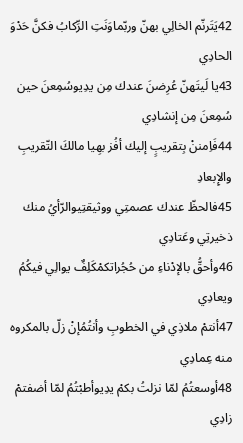42يَتَرنّم الخالِي بهنّ وربّماوَنَتِ الرِّكابُ فكنَّ حَدْوَ الحادِي
43يا لَيتَهنّ عُرِضنَ عندك مِن يدِيوسُمِعنَ حين سُمِعنَ مِن إنشادِي
44فَاِمننْ بِتقريبٍ إليك أفُز بهِيا مالكَ التّقريبِ والإِبعادِ
45فالحظّ عندك عصمتِي ووثيقتِيوالرّأيُ منك ذخيرتِي وعَتادِي
46وأحقُّ بالإدْناءِ من حُجُراتكمْكَلِفٌ يوالِي فيكُمُ ويعادِي
47أنتمْ ملاذِي في الخطوبِ وأنتُمُإنْ زلّ بالمكروه منه عِمادِي
48أوسعتُمُ لمّا نزلتُ بكمْ يدِيوأطبْتُمُ لمّا أضفتمْ زادِي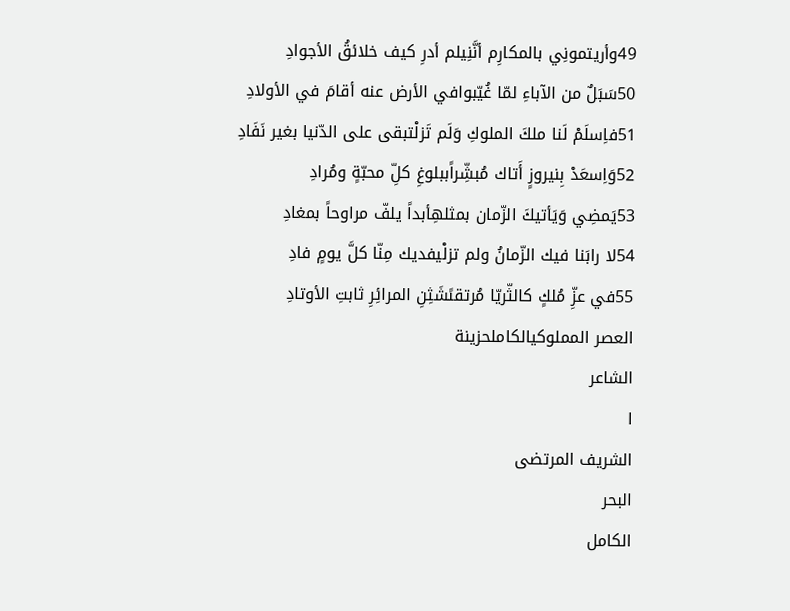49وأريتمونِي بالمكارِم أنَّنِيلم أدرِ كيف خلائقُ الأجوادِ
50سَبَلٌ من الآباءِ لمّا غُيّبوافي الأرض عنه أقامَ في الأولادِ
51فاِسلَمْ لَنا ملكَ الملوكِ وَلَم تَزلْتبقى على الدّنيا بغير نَفَادِ
52وَاِسعَدْ بِنيروزٍ أَتاك مُبشِّراًببلوغِ كلِّ محبّةٍ ومُرادِ
53يَمضِي وَيَأتيكَ الزّمان بمثلهِأبداً يلفّ مراوحاً بمغادِ
54لا رابَنا فيك الزّمانُ ولم تزلْيفديك مِنّا كلَّ يومٍ فادِ
55في عزِّ مُلكٍ كالثّريّا مُرتقىًشَثِنِ المرائِرِ ثابتِ الأوتادِ
العصر المملوكيالكاملحزينة
الشاعر
ا
الشريف المرتضى
البحر
الكامل